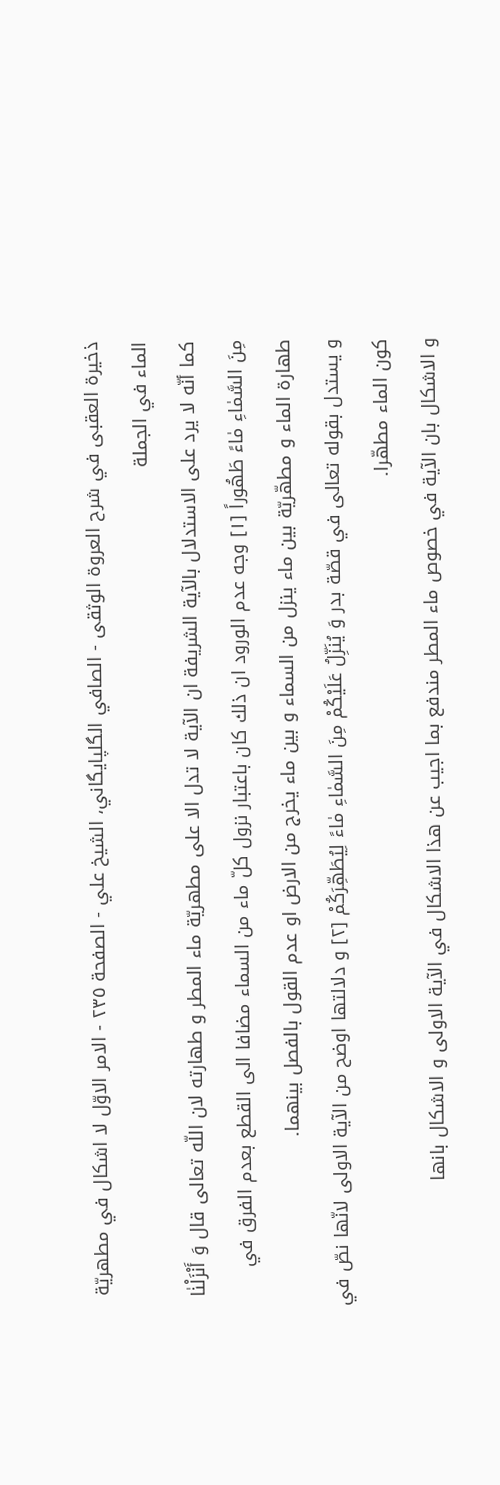ذخيرة العقبى في شرح العروة الوثقى - الصافي الگلپايگاني، الشيخ علي - الصفحة ٢٣٥ - الامر الاوّل لا اشكال في مطهريّة الماء في الجملة
كما أنّه لا يرد على الاستدلال بالآية الشريفة ان الآية لا تدل الا على مطهريّة ماء المطر و طهارته لان اللّه تعالى قال وَ أَنْزَلْنٰا مِنَ السَّمٰاءِ مٰاءً طَهُوراً [١] وجه عدم الورود ان ذلك كان باعتبار نزول كلّ ماء من السماء مضافا الى القطع بعدم الفرق في طهارة الماء و مطهّريّة بين ماء ينزل من السماء و بين ماء يخرج من الارض او عدم القول بالفصل بينهما.
و يستدل بقوله تعالى في قصّة بدر وَ يُنَزِّلُ عَلَيْكُمْ مِنَ السَّمٰاءِ مٰاءً لِيُطَهِّرَكُمْ [٢] و دلالتها اوضح من الآية الاولى لانّها نصّ في كون الماء مطهّرا.
و الاشكال بان الآية في خصوص ماء المطر مندفع بما اجيب عن هذا الاشكال في الآية الاولى و الاشكال بانها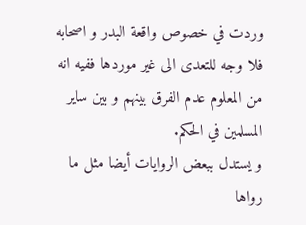وردت في خصوص واقعة البدر و اصحابه فلا وجه للتعدى الى غير موردها ففيه انه من المعلوم عدم الفرق بينهم و بين ساير المسلمين في الحكم.
و يستدل ببعض الروايات أيضا مثل ما رواها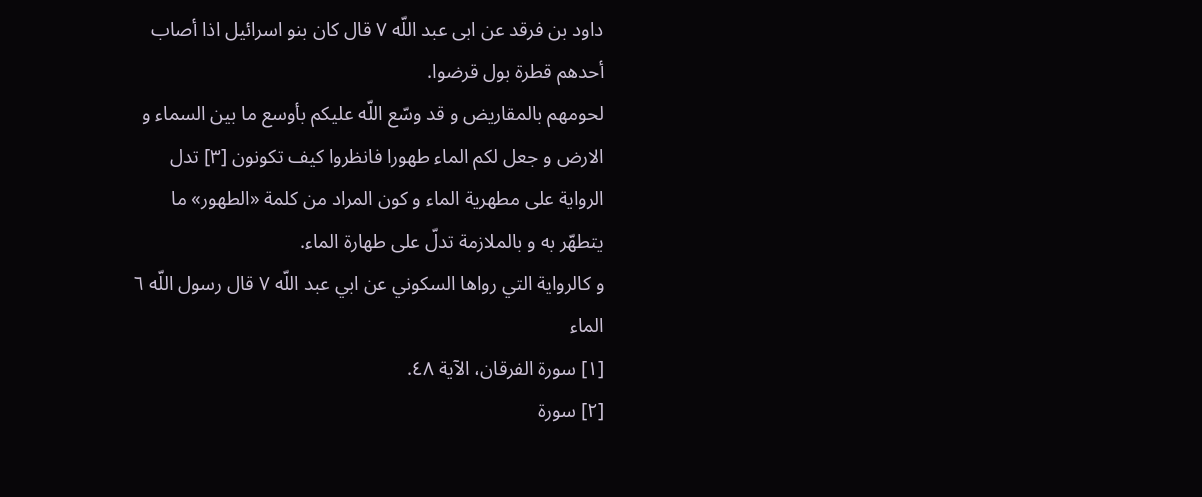داود بن فرقد عن ابى عبد اللّه ٧ قال كان بنو اسرائيل اذا أصاب أحدهم قطرة بول قرضوا.
لحومهم بالمقاريض و قد وسّع اللّه عليكم بأوسع ما بين السماء و الارض و جعل لكم الماء طهورا فانظروا كيف تكونون [٣] تدل الرواية على مطهرية الماء و كون المراد من كلمة «الطهور» ما يتطهّر به و بالملازمة تدلّ على طهارة الماء.
و كالرواية التي رواها السكوني عن ابي عبد اللّه ٧ قال رسول اللّه ٦ الماء
[١] سورة الفرقان، الآية ٤٨.
[٢] سورة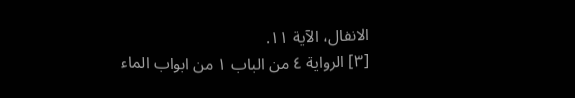الانفال، الآية ١١.
[٣] الرواية ٤ من الباب ١ من ابواب الماء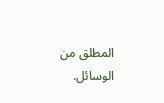المطلق من الوسائل.